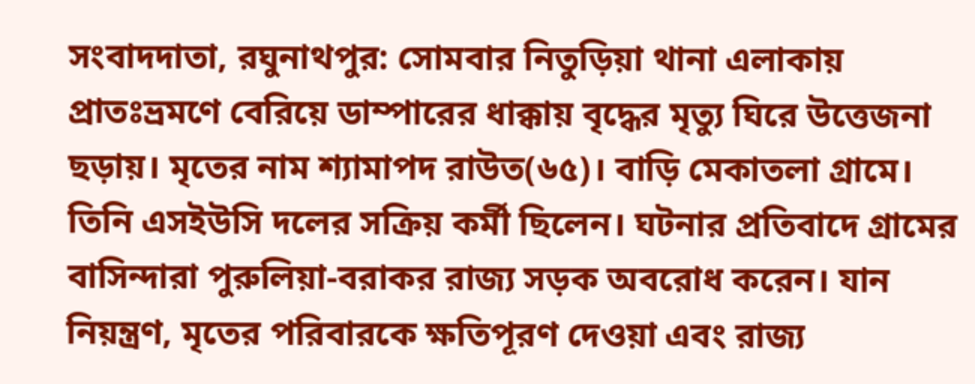সংবাদদাতা, রঘুনাথপুর: সোমবার নিতুড়িয়া থানা এলাকায় প্রাতঃভ্রমণে বেরিয়ে ডাম্পারের ধাক্কায় বৃদ্ধের মৃত্যু ঘিরে উত্তেজনা ছড়ায়। মৃতের নাম শ্যামাপদ রাউত(৬৫)। বাড়ি মেকাতলা গ্রামে। তিনি এসইউসি দলের সক্রিয় কর্মী ছিলেন। ঘটনার প্রতিবাদে গ্রামের বাসিন্দারা পুরুলিয়া-বরাকর রাজ্য সড়ক অবরোধ করেন। যান নিয়ন্ত্রণ, মৃতের পরিবারকে ক্ষতিপূরণ দেওয়া এবং রাজ্য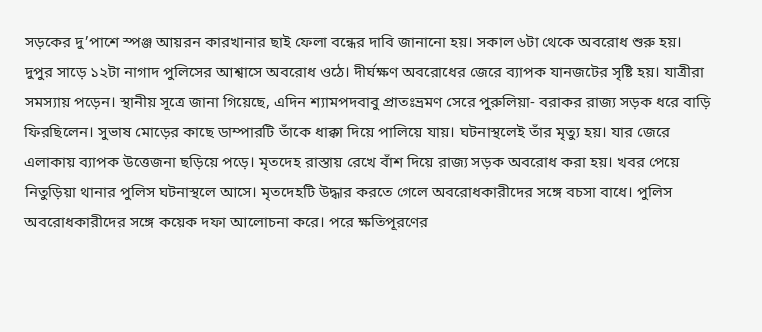সড়কের দু’পাশে স্পঞ্জ আয়রন কারখানার ছাই ফেলা বন্ধের দাবি জানানো হয়। সকাল ৬টা থেকে অবরোধ শুরু হয়। দুপুর সাড়ে ১২টা নাগাদ পুলিসের আশ্বাসে অবরোধ ওঠে। দীর্ঘক্ষণ অবরোধের জেরে ব্যাপক যানজটের সৃষ্টি হয়। যাত্রীরা সমস্যায় পড়েন। স্থানীয় সূত্রে জানা গিয়েছে, এদিন শ্যামপদবাবু প্রাতঃভ্রমণ সেরে পুরুলিয়া- বরাকর রাজ্য সড়ক ধরে বাড়ি ফিরছিলেন। সুভাষ মোড়ের কাছে ডাম্পারটি তাঁকে ধাক্কা দিয়ে পালিয়ে যায়। ঘটনাস্থলেই তাঁর মৃত্যু হয়। যার জেরে এলাকায় ব্যাপক উত্তেজনা ছড়িয়ে পড়ে। মৃতদেহ রাস্তায় রেখে বাঁশ দিয়ে রাজ্য সড়ক অবরোধ করা হয়। খবর পেয়ে নিতুড়িয়া থানার পুলিস ঘটনাস্থলে আসে। মৃতদেহটি উদ্ধার করতে গেলে অবরোধকারীদের সঙ্গে বচসা বাধে। পুলিস অবরোধকারীদের সঙ্গে কয়েক দফা আলোচনা করে। পরে ক্ষতিপূরণের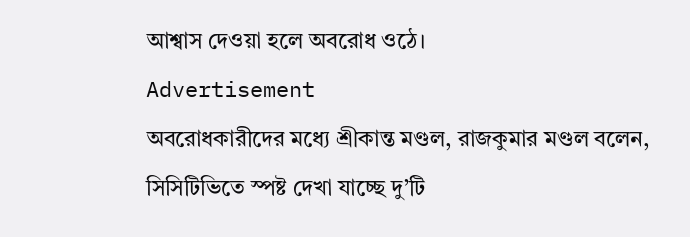আশ্বাস দেওয়া হলে অবরোধ ওঠে।
Advertisement
অবরোধকারীদের মধ্যে শ্রীকান্ত মণ্ডল, রাজকুমার মণ্ডল বলেন, সিসিটিভিতে স্পষ্ট দেখা যাচ্ছে দু’টি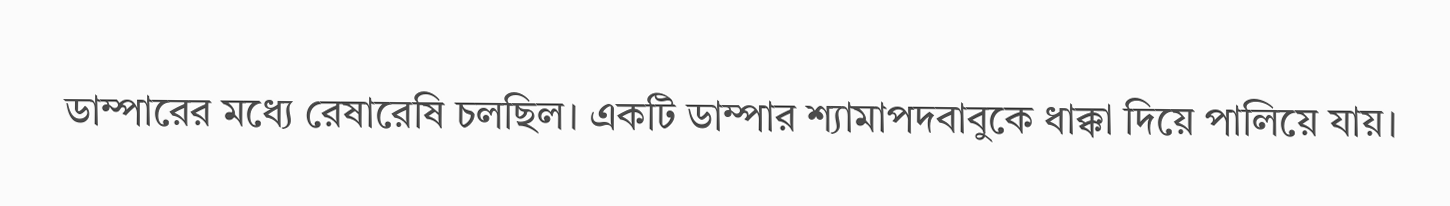ডাম্পারের মধ্যে রেষারেষি চলছিল। একটি ডাম্পার শ্যামাপদবাবুকে ধাক্কা দিয়ে পালিয়ে যায়।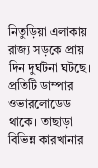নিতুড়িয়া এলাকায় রাজ্য সড়কে প্রায় দিন দুর্ঘটনা ঘটছে। প্রতিটি ডাম্পার ওভারলোডেড থাকে। তাছাড়া বিভিন্ন কারখানার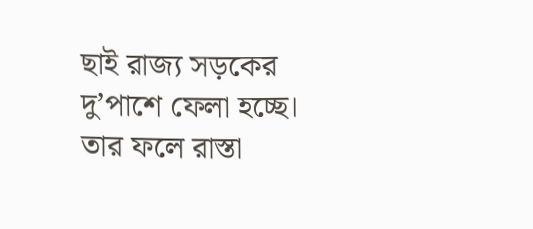ছাই রাজ্য সড়কের দু’পাশে ফেলা হচ্ছে। তার ফলে রাস্তা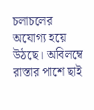চলাচলের অযোগ্য হয়ে উঠছে। অবিলম্বে রাস্তার পাশে ছাই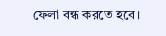ফেলা বন্ধ করতে হবে।